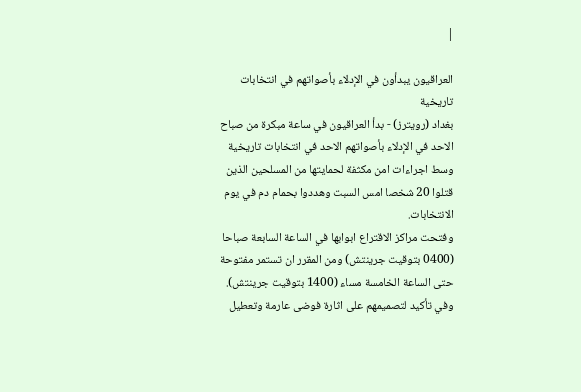|

العراقيون يبدأون في الإدلاء بأصواتهم في انتخابات تاريخية
بغداد (رويترز) - بدأ العراقيون في ساعة مبكرة من صباح الاحد في الإدلاء بأصواتهم الاحد في انتخابات تاريخية وسط اجراءات امن مكثفة لحمايتها من المسلحين الذين قتلوا 20 شخصا امس السبت وهددوا بحمام دم في يوم الانتخابات.
وفتحت مراكز الاقتراع ابوابها في الساعة السابعة صباحا (0400 بتوقيت جرينتش) ومن المقرر ان تستمر مفتوحة حتى الساعة الخامسة مساء (1400 بتوقيت جرينتش).
وفي تأكيد لتصميمهم على اثارة فوضى عارمة وتعطيل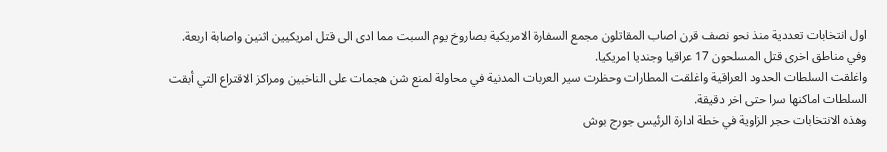اول انتخابات تعددية منذ نحو نصف قرن اصاب المقاتلون مجمع السفارة الامريكية بصاروخ يوم السبت مما ادى الى قتل امريكيين اثنين واصابة اربعة.
وفي مناطق اخرى قتل المسلحون 17 عراقيا وجنديا امريكيا.
واغلقت السلطات الحدود العراقية واغلقت المطارات وحظرت سير العربات المدنية في محاولة لمنع شن هجمات على الناخبين ومراكز الاقتراع التي أبقت السلطات اماكنها سرا حتى اخر دقيقة.
وهذه الانتخابات حجر الزاوية في خطة ادارة الرئيس جورج بوش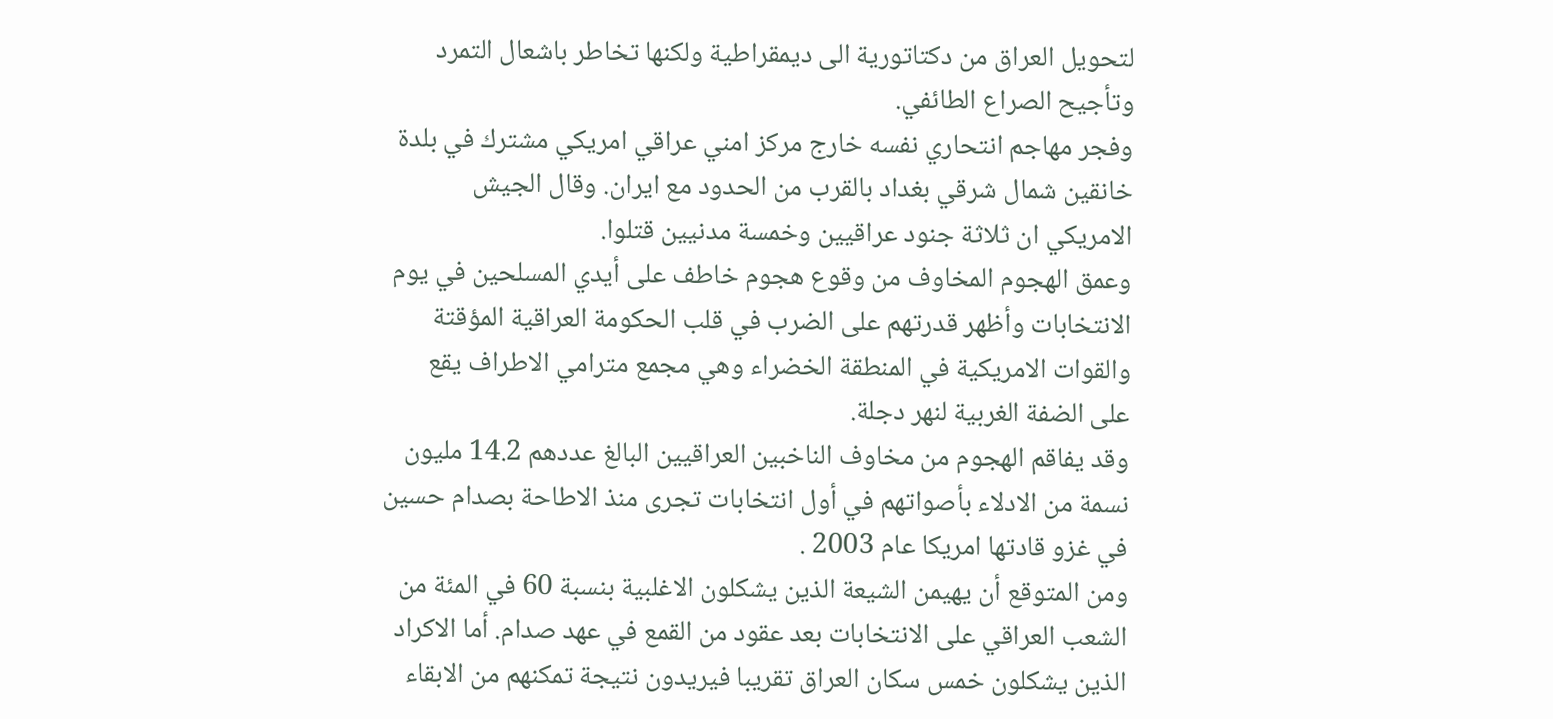لتحويل العراق من دكتاتورية الى ديمقراطية ولكنها تخاطر باشعال التمرد وتأجيح الصراع الطائفي.
وفجر مهاجم انتحاري نفسه خارج مركز امني عراقي امريكي مشترك في بلدة خانقين شمال شرقي بغداد بالقرب من الحدود مع ايران. وقال الجيش الامريكي ان ثلاثة جنود عراقيين وخمسة مدنيين قتلوا.
وعمق الهجوم المخاوف من وقوع هجوم خاطف على أيدي المسلحين في يوم الانتخابات وأظهر قدرتهم على الضرب في قلب الحكومة العراقية المؤقتة والقوات الامريكية في المنطقة الخضراء وهي مجمع مترامي الاطراف يقع على الضفة الغربية لنهر دجلة.
وقد يفاقم الهجوم من مخاوف الناخبين العراقيين البالغ عددهم 14.2 مليون نسمة من الادلاء بأصواتهم في أول انتخابات تجرى منذ الاطاحة بصدام حسين في غزو قادتها امريكا عام 2003 .
ومن المتوقع أن يهيمن الشيعة الذين يشكلون الاغلبية بنسبة 60 في المئة من الشعب العراقي على الانتخابات بعد عقود من القمع في عهد صدام. أما الاكراد الذين يشكلون خمس سكان العراق تقريبا فيريدون نتيجة تمكنهم من الابقاء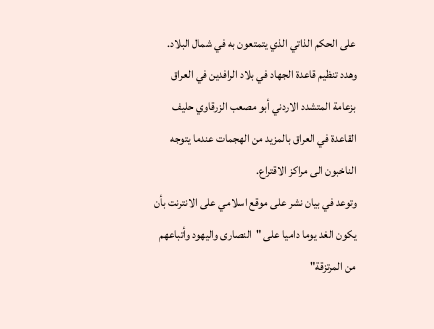على الحكم الذاتي الذي يتمتعون به في شمال البلاد.
وهدد تنظيم قاعدة الجهاد في بلاد الرافدين في العراق بزعامة المتشدد الاردني أبو مصعب الزرقاوي حليف القاعدة في العراق بالمزيد من الهجمات عندما يتوجه الناخبون الى مراكز الاقتراع.
وتوعد في بيان نشر على موقع اسلامي على الانترنت بأن يكون الغد يوما داميا على "النصارى واليهود وأتباعهم من المرتزقة"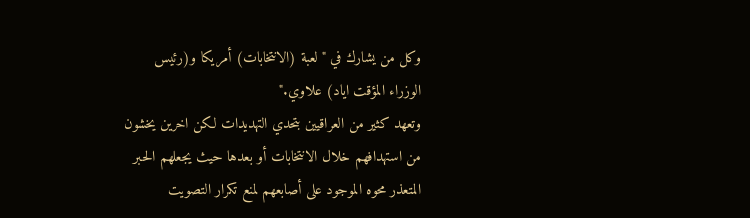وكل من يشارك في "لعبة (الانتخابات) أمريكا و(رئيس الوزراء المؤقت اياد) علاوي."
وتعهد كثير من العراقيين بتحدي التهديدات لكن اخرين يخشون من استهدافهم خلال الانتخابات أو بعدها حيث يجعلهم الحبر المتعذر محوه الموجود على أصابعهم لمنع تكرار التصويت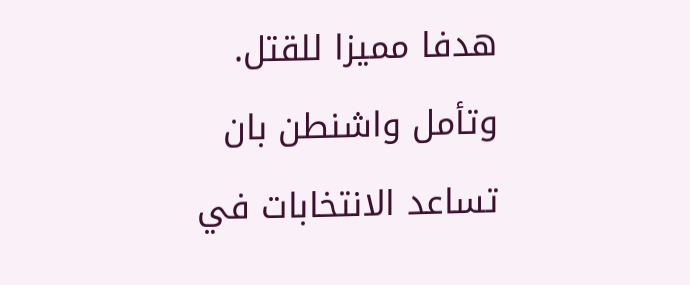هدفا مميزا للقتل.
وتأمل واشنطن بان تساعد الانتخابات في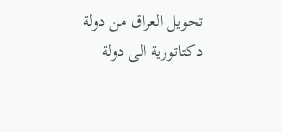تحويل العراق من دولة دكتاتورية الى دولة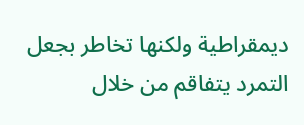ديمقراطية ولكنها تخاطر بجعل التمرد يتفاقم من خلال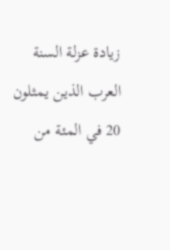زيادة عزلة السنة العرب الذين يمثلون 20 في المئة من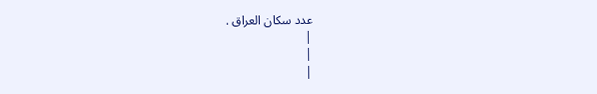عدد سكان العراق .
|
|
|